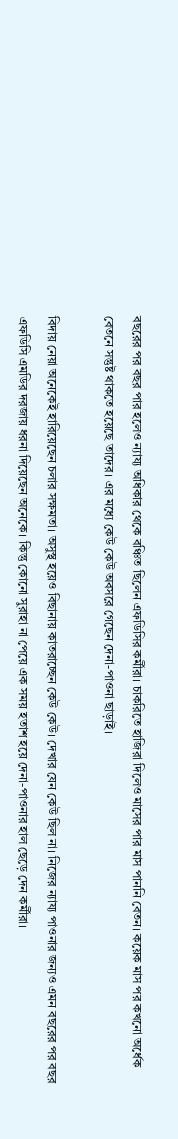বছরের পর বছর পার হলেও ন্যায্য অধিকার থেকে বঞ্চিত ছিলেন এফডিসির কর্মীরা। চাকরিতে হাজিরা দিলেও মাসের পার মাস পাননি বেতন। কয়েক মাস পর কখনো অর্ধেক বেতনে সন্তুষ্ট থাকতে হয়েছে তাদের। এর মধ্যে কেউ কেউ অবসরে গেছেন দেনা-পাওনা ছাড়াই।

বিদায় নেয়া অনেকেই হারিয়েছেন চলার সক্ষমতা। অসুস্থ হয়েও বিছানায় কাতরাচ্ছেন কেউ কেউ। দেখার যেন কেউ ছিল না। নিজের ন্যায্য পাওনার জন্যও এমন বছরের পর বছর এফডিসি এমডির দরজায় ধরনা দিয়েছেন অনেকে। কিন্তু কোনো সুরাহা না পেয়ে এক সময় হতাশ হয়ে দেনা-পাওনার হাল ছেড়ে দেন কর্মীরা।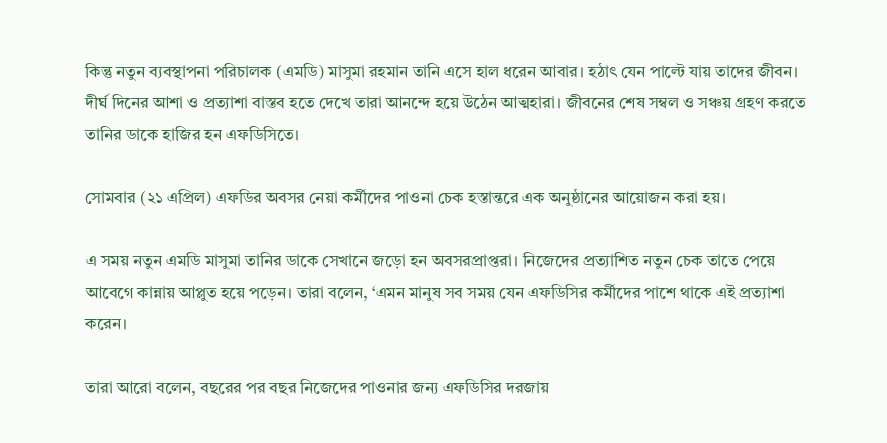কিন্তু নতুন ব্যবস্থাপনা পরিচালক (এমডি) মাসুমা রহমান তানি এসে হাল ধরেন আবার। হঠাৎ যেন পাল্টে যায় তাদের জীবন। দীর্ঘ দিনের আশা ও প্রত্যাশা বাস্তব হতে দেখে তারা আনন্দে হয়ে উঠেন আত্মহারা। জীবনের শেষ সম্বল ও সঞ্চয় গ্রহণ করতে তানির ডাকে হাজির হন এফডিসিতে।

সোমবার (২১ এপ্রিল) এফডির অবসর নেয়া কর্মীদের পাওনা চেক হস্তান্তরে এক অনুষ্ঠানের আয়োজন করা হয়।

এ সময় নতুন এমডি মাসুমা তানির ডাকে সেখানে জড়ো হন অবসরপ্রাপ্তরা। নিজেদের প্রত্যাশিত নতুন চেক তাতে পেয়ে আবেগে কান্নায় আপ্লুত হয়ে পড়েন। তারা বলেন, ‘এমন মানুষ সব সময় যেন এফডিসির কর্মীদের পাশে থাকে এই প্রত্যাশা করেন।

তারা আরো বলেন, বছরের পর বছর নিজেদের পাওনার জন্য এফডিসির দরজায়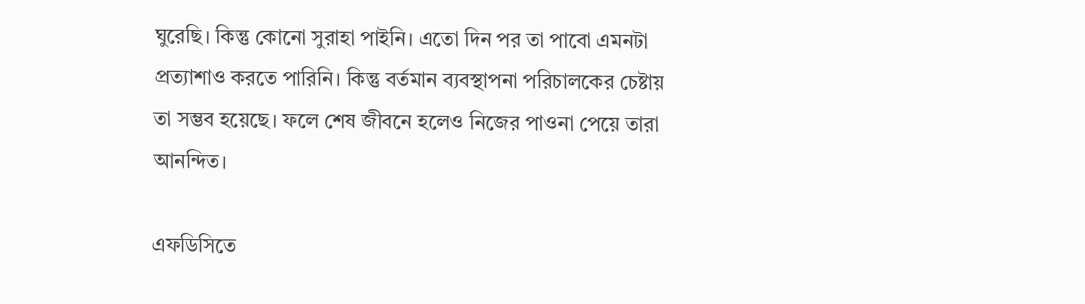ঘুরেছি। কিন্তু কোনো সুরাহা পাইনি। এতো দিন পর তা পাবো এমনটা প্রত্যাশাও করতে পারিনি। কিন্তু বর্তমান ব্যবস্থাপনা পরিচালকের চেষ্টায় তা সম্ভব হয়েছে। ফলে শেষ জীবনে হলেও নিজের পাওনা পেয়ে তারা আনন্দিত।

এফডিসিতে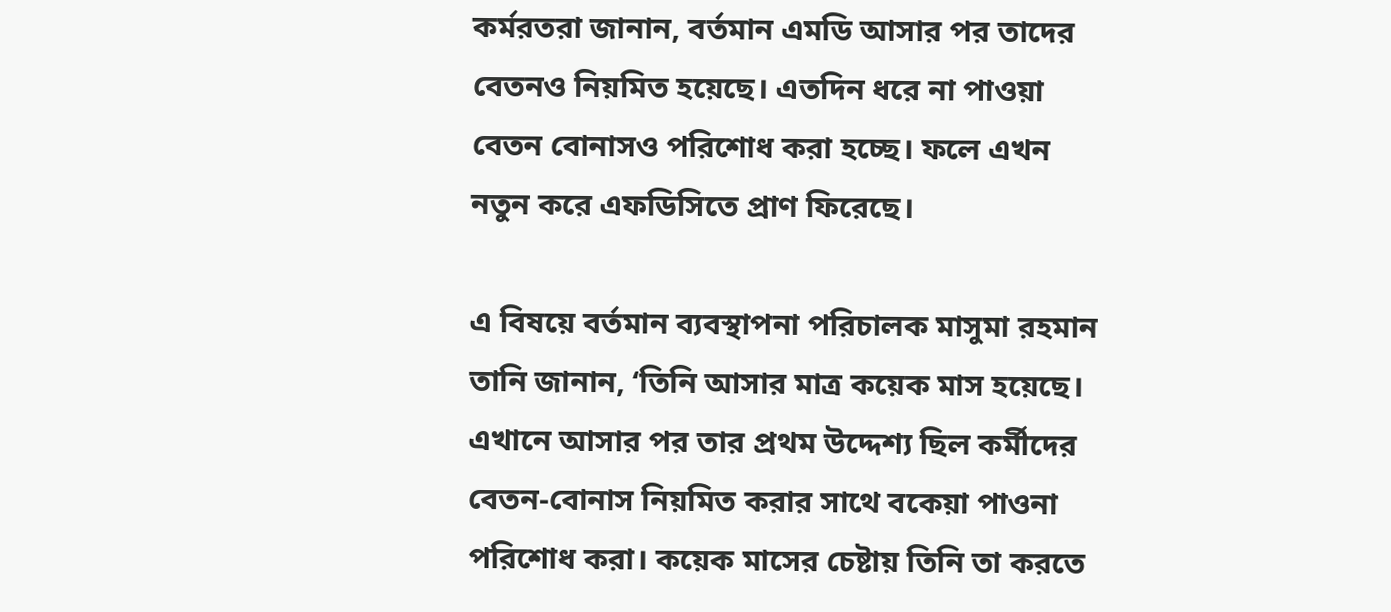কর্মরতরা জানান, বর্তমান এমডি আসার পর তাদের বেতনও নিয়মিত হয়েছে। এতদিন ধরে না পাওয়া বেতন বোনাসও পরিশোধ করা হচ্ছে। ফলে এখন নতুন করে এফডিসিতে প্রাণ ফিরেছে।

এ বিষয়ে বর্তমান ব্যবস্থাপনা পরিচালক মাসুমা রহমান তানি জানান, ‘তিনি আসার মাত্র কয়েক মাস হয়েছে। এখানে আসার পর তার প্রথম উদ্দেশ্য ছিল কর্মীদের বেতন-বোনাস নিয়মিত করার সাথে বকেয়া পাওনা পরিশোধ করা। কয়েক মাসের চেষ্টায় তিনি তা করতে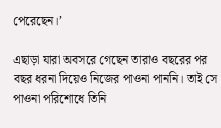পেরেছেন।’

এছাড়া যারা অবসরে গেছেন তারাও বছরের পর বছর ধরনা দিয়েও নিজের পাওনা পাননি। তাই সে পাওনা পরিশোধে তিনি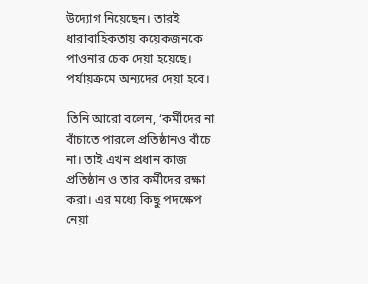উদ্যোগ নিয়েছেন। তারই ধারাবাহিকতায় কয়েকজনকে পাওনার চেক দেয়া হয়েছে। পর্যায়ক্রমে অন্যদের দেয়া হবে।

তিনি আরো বলেন, ‘কর্মীদের না বাঁচাতে পারলে প্রতিষ্ঠানও বাঁচে না। তাই এখন প্রধান কাজ প্রতিষ্ঠান ও তার কর্মীদের রক্ষা করা। এর মধ্যে কিছু পদক্ষেপ নেয়া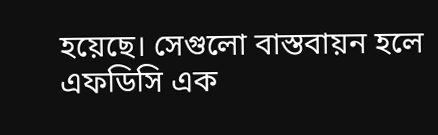হয়েছে। সেগুলো বাস্তবায়ন হলে এফডিসি এক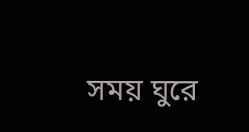সময় ঘুরে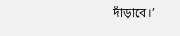দাঁড়াবে।’